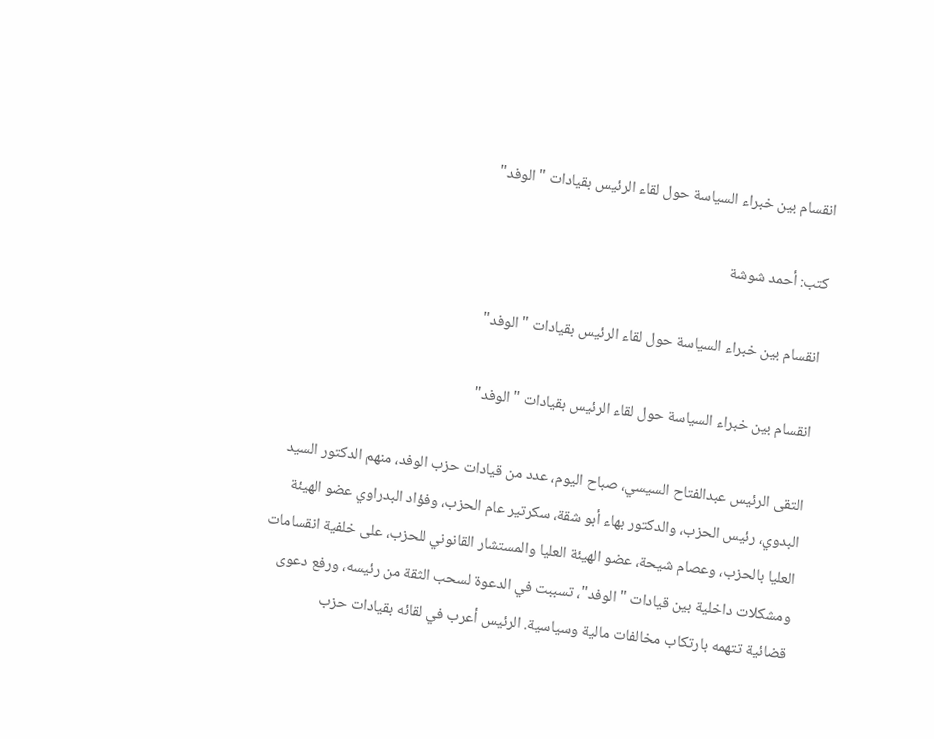انقسام بين خبراء السياسة حول لقاء الرئيس بقيادات "الوفد"

كتب: أحمد شوشة

انقسام بين خبراء السياسة حول لقاء الرئيس بقيادات "الوفد"

انقسام بين خبراء السياسة حول لقاء الرئيس بقيادات "الوفد"

التقى الرئيس عبدالفتاح السيسي، صباح اليوم، عدد من قيادات حزب الوفد، منهم الدكتور السيد البدوي، رئيس الحزب، والدكتور بهاء أبو شقة، سكرتير عام الحزب، وفؤاد البدراوي عضو الهيئة العليا بالحزب، وعصام شيحة، عضو الهيئة العليا والمستشار القانوني للحزب، على خلفية انقسامات ومشكلات داخلية بين قيادات "الوفد"، تسببت في الدعوة لسحب الثقة من رئيسه، ورفع دعوى قضائية تتهمه بارتكاب مخالفات مالية وسياسية. الرئيس أعرب في لقائه بقيادات حزب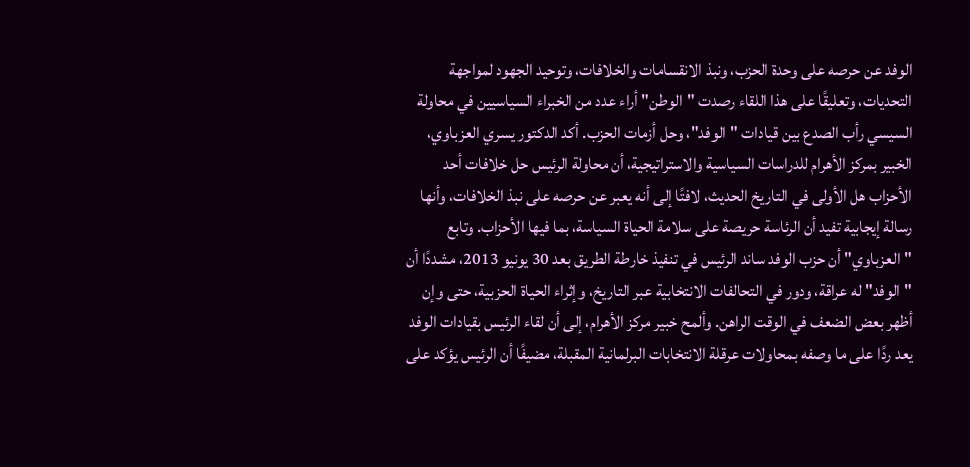الوفد عن حرصه على وحدة الحزب، ونبذ الانقسامات والخلافات، وتوحيد الجهود لمواجهة التحديات، وتعليقًا على هذا اللقاء رصدت "الوطن" أراء عدد من الخبراء السياسيين في محاولة السيسي رأب الصدع بين قيادات "الوفد"، وحل أزمات الحزب. أكد الدكتور يسري العزباوي، الخبير بمركز الأهرام للدراسات السياسية والاستراتيجية، أن محاولة الرئيس حل خلافات أحد الأحزاب هل الأولى في التاريخ الحديث، لافتًا إلى أنه يعبر عن حرصه على نبذ الخلافات، وأنها رسالة إيجابية تفيد أن الرئاسة حريصة على سلامة الحياة السياسة، بما فيها الأحزاب. وتابع "العزباوي" أن حزب الوفد ساند الرئيس في تنفيذ خارطة الطريق بعد 30 يونيو 2013، مشددًا أن "الوفد" له عراقة، ودور في التحالفات الانتخابية عبر التاريخ، وإثراء الحياة الحزبية، حتى وإن أظهر بعض الضعف في الوقت الراهن. وألمح خبير مركز الأهرام، إلى أن لقاء الرئيس بقيادات الوفد يعد ردًا على ما وصفه بمحاولات عرقلة الانتخابات البرلمانية المقبلة، مضيفًا أن الرئيس يؤكد على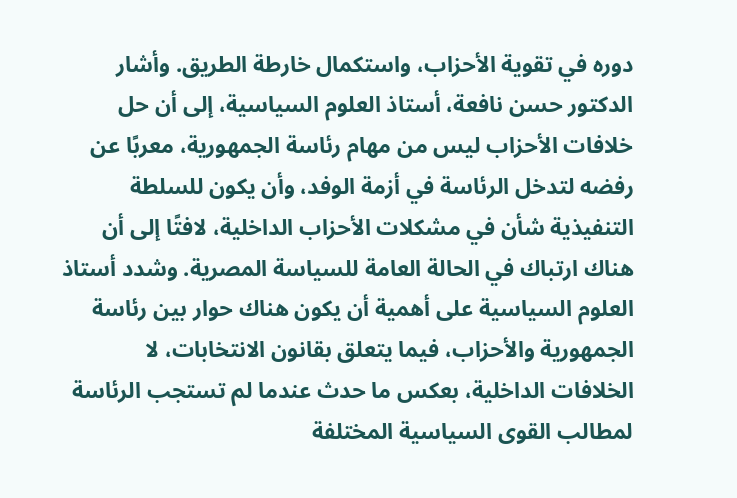دوره في تقوية الأحزاب، واستكمال خارطة الطريق. وأشار الدكتور حسن نافعة، أستاذ العلوم السياسية، إلى أن حل خلافات الأحزاب ليس من مهام رئاسة الجمهورية، معربًا عن رفضه لتدخل الرئاسة في أزمة الوفد، وأن يكون للسلطة التنفيذية شأن في مشكلات الأحزاب الداخلية، لافتًا إلى أن هناك ارتباك في الحالة العامة للسياسة المصرية. وشدد أستاذ العلوم السياسية على أهمية أن يكون هناك حوار بين رئاسة الجمهورية والأحزاب، فيما يتعلق بقانون الانتخابات، لا الخلافات الداخلية، بعكس ما حدث عندما لم تستجب الرئاسة لمطالب القوى السياسية المختلفة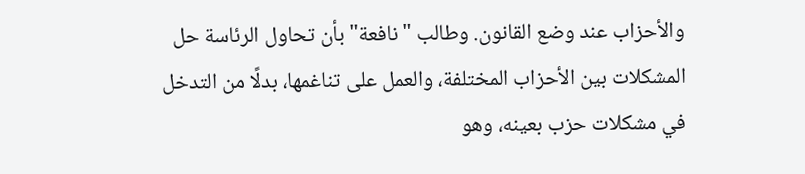والأحزاب عند وضع القانون. وطالب "نافعة" بأن تحاول الرئاسة حل المشكلات بين الأحزاب المختلفة، والعمل على تناغمها، بدلًا من التدخل في مشكلات حزب بعينه، وهو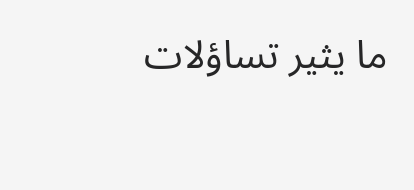ما يثير تساؤلات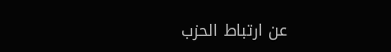عن ارتباط الحزب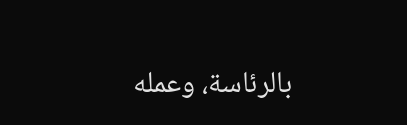بالرئاسة، وعمله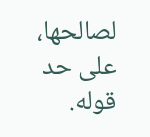لصالحها، على حد قوله.